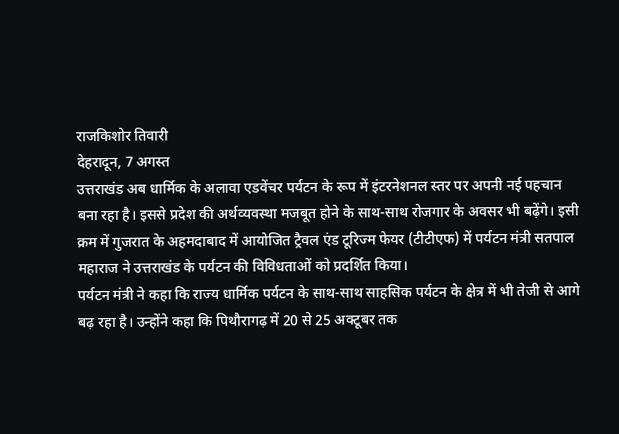राजकिशोर तिवारी
देहरादून, 7 अगस्त
उत्तराखंड अब धार्मिक के अलावा एडवेंचर पर्यटन के रूप में इंटरनेशनल स्तर पर अपनी नई पहचान बना रहा है। इससे प्रदेश की अर्थव्यवस्था मजबूत होने के साथ-साथ रोजगार के अवसर भी बढ़ेंगे। इसी क्रम में गुजरात के अहमदाबाद में आयोजित ट्रैवल एंड टूरिज्म फेयर (टीटीएफ) में पर्यटन मंत्री सतपाल महाराज ने उत्तराखंड के पर्यटन की विविधताओं को प्रदर्शित किया।
पर्यटन मंत्री ने कहा कि राज्य धार्मिक पर्यटन के साथ-साथ साहसिक पर्यटन के क्षेत्र में भी तेजी से आगे बढ़ रहा है। उन्होंने कहा कि पिथौरागढ़ में 20 से 25 अक्टूबर तक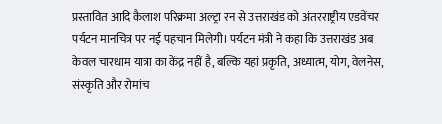प्रस्तावित आदि कैलाश परिक्रमा अल्ट्रा रन से उत्तराखंड को अंतरराष्ट्रीय एडवेंचर पर्यटन मानचित्र पर नई पहचान मिलेगी। पर्यटन मंत्री ने कहा कि उत्तराखंड अब केवल चारधाम यात्रा का केंद्र नहीं है, बल्कि यहां प्रकृति, अध्यात्म, योग, वेलनेस, संस्कृति और रोमांच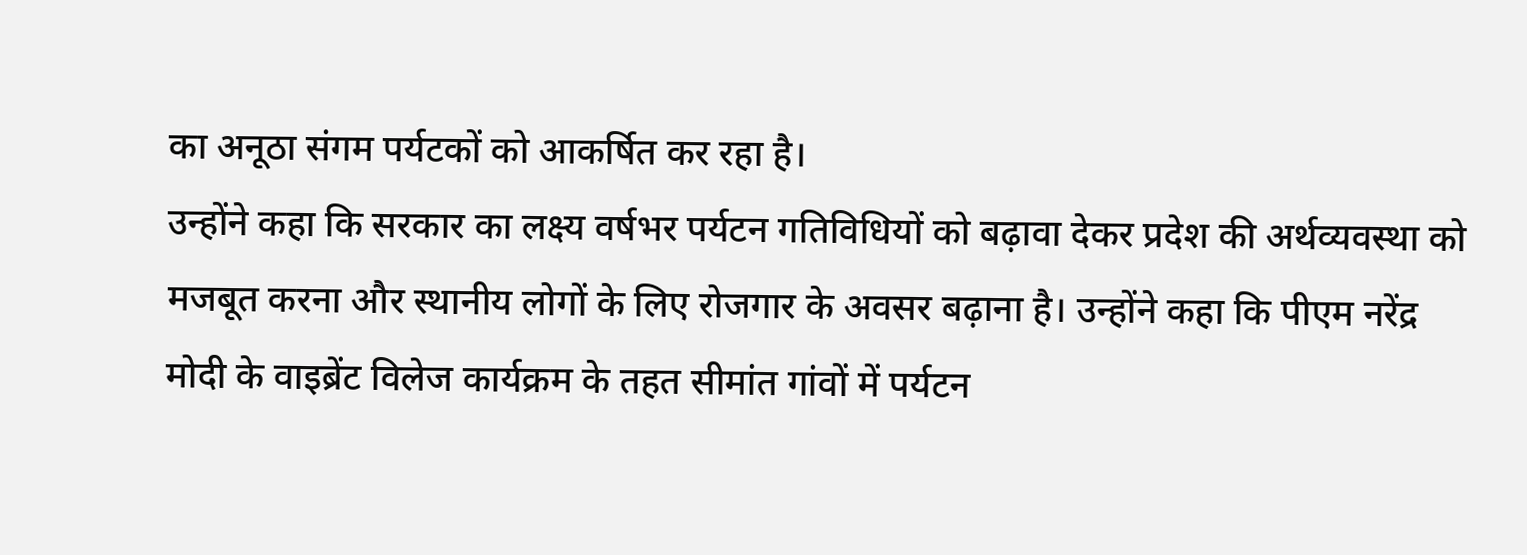का अनूठा संगम पर्यटकों को आकर्षित कर रहा है।
उन्होंने कहा कि सरकार का लक्ष्य वर्षभर पर्यटन गतिविधियों को बढ़ावा देकर प्रदेश की अर्थव्यवस्था को मजबूत करना और स्थानीय लोगों के लिए रोजगार के अवसर बढ़ाना है। उन्होंने कहा कि पीएम नरेंद्र मोदी के वाइब्रेंट विलेज कार्यक्रम के तहत सीमांत गांवों में पर्यटन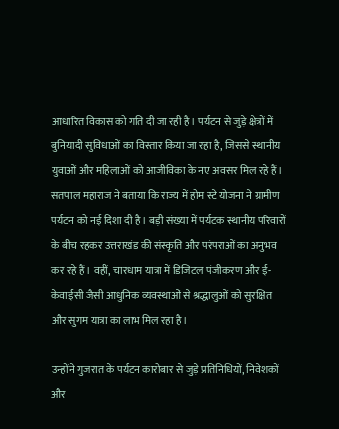आधारित विकास को गति दी जा रही है। पर्यटन से जुड़े क्षेत्रों में बुनियादी सुविधाओं का विस्तार किया जा रहा है, जिससे स्थानीय युवाओं और महिलाओं को आजीविका के नए अवसर मिल रहे हैं।
सतपाल महाराज ने बताया कि राज्य में होम स्टे योजना ने ग्रामीण पर्यटन को नई दिशा दी है। बड़ी संख्या में पर्यटक स्थानीय परिवारों के बीच रहकर उत्तराखंड की संस्कृति और परंपराओं का अनुभव कर रहे हैं। वहीं, चारधाम यात्रा में डिजिटल पंजीकरण और ई-केवाईसी जैसी आधुनिक व्यवस्थाओं से श्रद्धालुओं को सुरक्षित और सुगम यात्रा का लाभ मिल रहा है।

उन्होंने गुजरात के पर्यटन कारोबार से जुड़े प्रतिनिधियों, निवेशकों और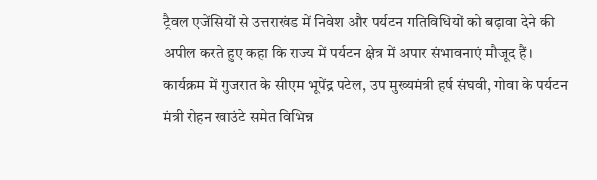ट्रैवल एजेंसियों से उत्तराखंड में निवेश और पर्यटन गतिविधियों को बढ़ावा देने की अपील करते हुए कहा कि राज्य में पर्यटन क्षेत्र में अपार संभावनाएं मौजूद हैं। कार्यक्रम में गुजरात के सीएम भूपेंद्र पटेल, उप मुख्यमंत्री हर्ष संघवी, गोवा के पर्यटन मंत्री रोहन खाउंटे समेत विभिन्न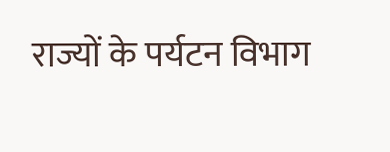राज्यों के पर्यटन विभाग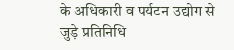के अधिकारी व पर्यटन उद्योग से जुड़े प्रतिनिधि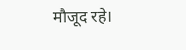मौजूद रहे।